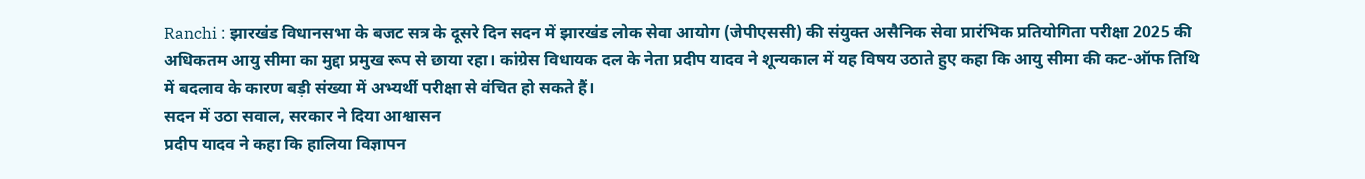Ranchi : झारखंड विधानसभा के बजट सत्र के दूसरे दिन सदन में झारखंड लोक सेवा आयोग (जेपीएससी) की संयुक्त असैनिक सेवा प्रारंभिक प्रतियोगिता परीक्षा 2025 की अधिकतम आयु सीमा का मुद्दा प्रमुख रूप से छाया रहा। कांग्रेस विधायक दल के नेता प्रदीप यादव ने शून्यकाल में यह विषय उठाते हुए कहा कि आयु सीमा की कट-ऑफ तिथि में बदलाव के कारण बड़ी संख्या में अभ्यर्थी परीक्षा से वंचित हो सकते हैं।
सदन में उठा सवाल, सरकार ने दिया आश्वासन
प्रदीप यादव ने कहा कि हालिया विज्ञापन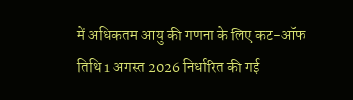में अधिकतम आयु की गणना के लिए कट-ऑफ तिथि 1 अगस्त 2026 निर्धारित की गई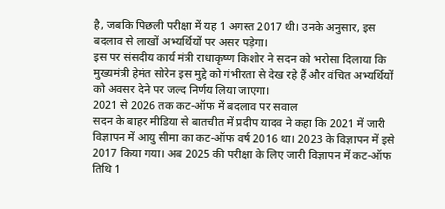है, जबकि पिछली परीक्षा में यह 1 अगस्त 2017 थी। उनके अनुसार, इस बदलाव से लाखों अभ्यर्थियों पर असर पड़ेगा।
इस पर संसदीय कार्य मंत्री राधाकृष्ण किशोर ने सदन को भरोसा दिलाया कि मुख्यमंत्री हेमंत सोरेन इस मुद्दे को गंभीरता से देख रहे हैं और वंचित अभ्यर्थियों को अवसर देने पर जल्द निर्णय लिया जाएगा।
2021 से 2026 तक कट-ऑफ में बदलाव पर सवाल
सदन के बाहर मीडिया से बातचीत में प्रदीप यादव ने कहा कि 2021 में जारी विज्ञापन में आयु सीमा का कट-ऑफ वर्ष 2016 था। 2023 के विज्ञापन में इसे 2017 किया गया। अब 2025 की परीक्षा के लिए जारी विज्ञापन में कट-ऑफ तिथि 1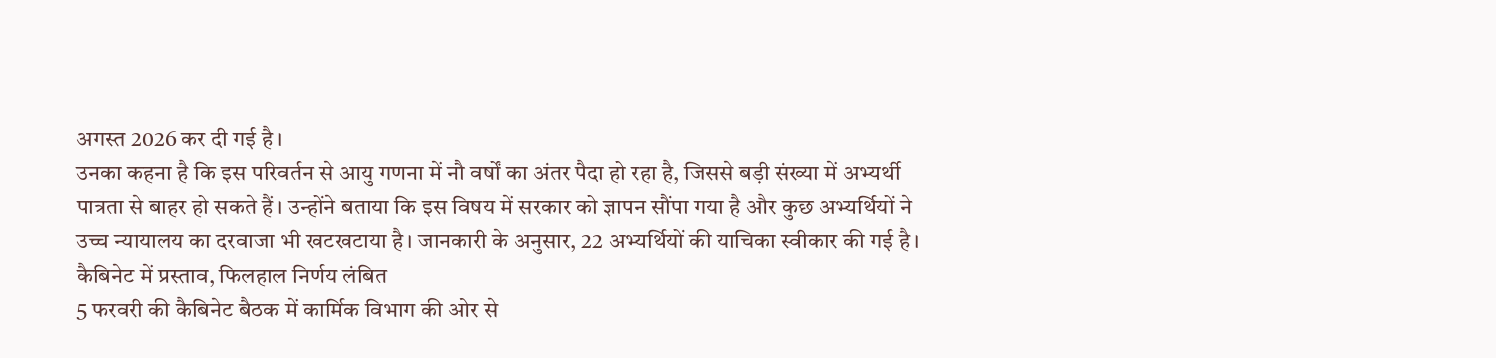अगस्त 2026 कर दी गई है।
उनका कहना है कि इस परिवर्तन से आयु गणना में नौ वर्षों का अंतर पैदा हो रहा है, जिससे बड़ी संख्या में अभ्यर्थी पात्रता से बाहर हो सकते हैं। उन्होंने बताया कि इस विषय में सरकार को ज्ञापन सौंपा गया है और कुछ अभ्यर्थियों ने उच्च न्यायालय का दरवाजा भी खटखटाया है। जानकारी के अनुसार, 22 अभ्यर्थियों की याचिका स्वीकार की गई है।
कैबिनेट में प्रस्ताव, फिलहाल निर्णय लंबित
5 फरवरी की कैबिनेट बैठक में कार्मिक विभाग की ओर से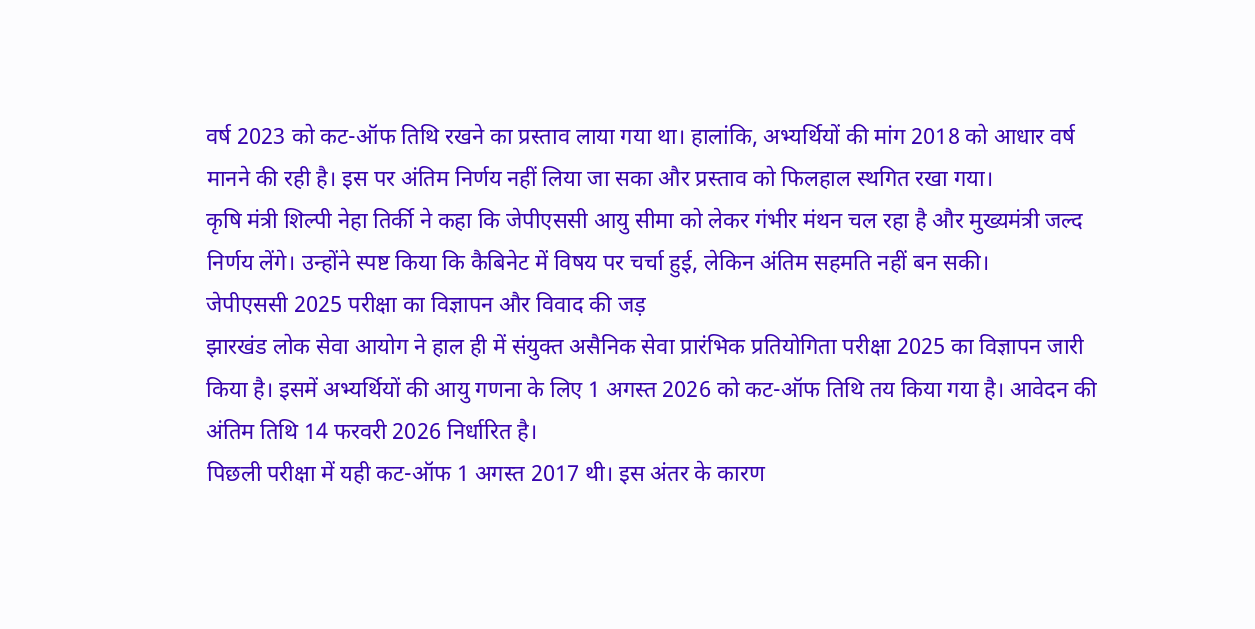वर्ष 2023 को कट-ऑफ तिथि रखने का प्रस्ताव लाया गया था। हालांकि, अभ्यर्थियों की मांग 2018 को आधार वर्ष मानने की रही है। इस पर अंतिम निर्णय नहीं लिया जा सका और प्रस्ताव को फिलहाल स्थगित रखा गया।
कृषि मंत्री शिल्पी नेहा तिर्की ने कहा कि जेपीएससी आयु सीमा को लेकर गंभीर मंथन चल रहा है और मुख्यमंत्री जल्द निर्णय लेंगे। उन्होंने स्पष्ट किया कि कैबिनेट में विषय पर चर्चा हुई, लेकिन अंतिम सहमति नहीं बन सकी।
जेपीएससी 2025 परीक्षा का विज्ञापन और विवाद की जड़
झारखंड लोक सेवा आयोग ने हाल ही में संयुक्त असैनिक सेवा प्रारंभिक प्रतियोगिता परीक्षा 2025 का विज्ञापन जारी किया है। इसमें अभ्यर्थियों की आयु गणना के लिए 1 अगस्त 2026 को कट-ऑफ तिथि तय किया गया है। आवेदन की अंतिम तिथि 14 फरवरी 2026 निर्धारित है।
पिछली परीक्षा में यही कट-ऑफ 1 अगस्त 2017 थी। इस अंतर के कारण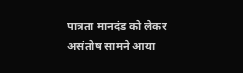पात्रता मानदंड को लेकर असंतोष सामने आया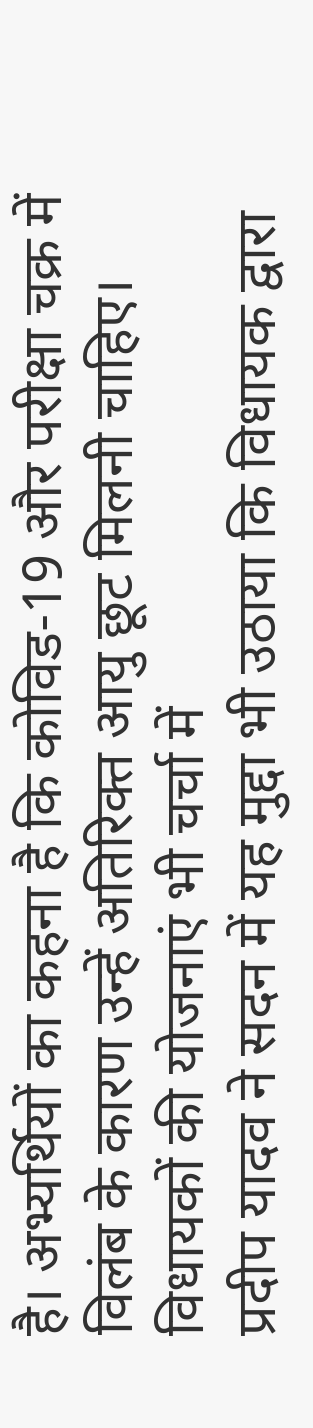है। अभ्यर्थियों का कहना है कि कोविड-19 और परीक्षा चक्र में विलंब के कारण उन्हें अतिरिक्त आयु छूट मिलनी चाहिए।
विधायकों की योजनाएं भी चर्चा में
प्रदीप यादव ने सदन में यह मुद्दा भी उठाया कि विधायक द्वारा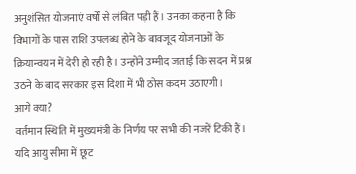अनुशंसित योजनाएं वर्षों से लंबित पड़ी हैं। उनका कहना है कि विभागों के पास राशि उपलब्ध होने के बावजूद योजनाओं के क्रियान्वयन में देरी हो रही है। उन्होंने उम्मीद जताई कि सदन में प्रश्न उठने के बाद सरकार इस दिशा में भी ठोस कदम उठाएगी।
आगे क्या?
वर्तमान स्थिति में मुख्यमंत्री के निर्णय पर सभी की नजरें टिकी हैं। यदि आयु सीमा में छूट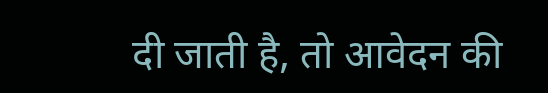दी जाती है, तो आवेदन की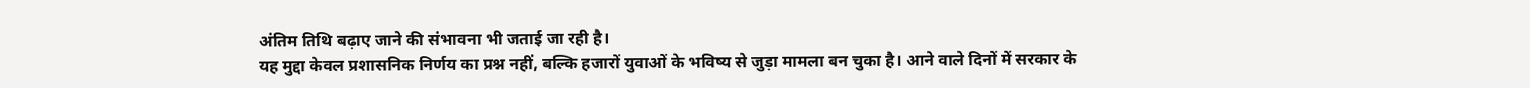अंतिम तिथि बढ़ाए जाने की संभावना भी जताई जा रही है।
यह मुद्दा केवल प्रशासनिक निर्णय का प्रश्न नहीं, बल्कि हजारों युवाओं के भविष्य से जुड़ा मामला बन चुका है। आने वाले दिनों में सरकार के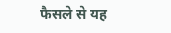फैसले से यह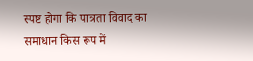स्पष्ट होगा कि पात्रता विवाद का समाधान किस रूप में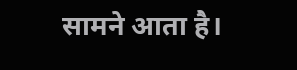सामने आता है।